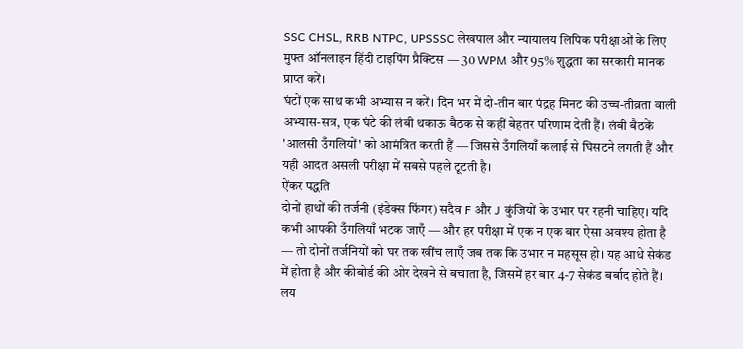SSC CHSL, RRB NTPC, UPSSSC लेखपाल और न्यायालय लिपिक परीक्षाओं के लिए मुफ्त ऑनलाइन हिंदी टाइपिंग प्रैक्टिस — 30 WPM और 95% शुद्धता का सरकारी मानक प्राप्त करें।
घंटों एक साथ कभी अभ्यास न करें। दिन भर में दो-तीन बार पंद्रह मिनट की उच्च-तीव्रता वाली अभ्यास-सत्र, एक घंटे की लंबी थकाऊ बैठक से कहीं बेहतर परिणाम देती हैं। लंबी बैठकें 'आलसी उँगलियों' को आमंत्रित करती हैं — जिससे उँगलियाँ कलाई से घिसटने लगती हैं और यही आदत असली परीक्षा में सबसे पहले टूटती है।
ऐंकर पद्धति
दोनों हाथों की तर्जनी (इंडेक्स फिंगर) सदैव F और J कुंजियों के उभार पर रहनी चाहिए। यदि कभी आपकी उँगलियाँ भटक जाएँ — और हर परीक्षा में एक न एक बार ऐसा अवश्य होता है — तो दोनों तर्जनियों को घर तक खींच लाएँ जब तक कि उभार न महसूस हो। यह आधे सेकंड में होता है और कीबोर्ड की ओर देखने से बचाता है, जिसमें हर बार 4-7 सेकंड बर्बाद होते हैं।
लय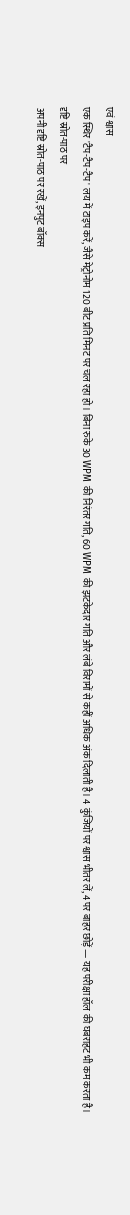एवं श्वास
एक स्थिर 'टैप-टैप-टैप' लय में टाइप करें, जैसे मेट्रोनोम 120 बीट प्रति मिनट पर चल रहा हो। बिना रुके 30 WPM की निरंतर गति, 60 WPM की झटकेदार गति और लंबे विरामों से कहीं अधिक अंक दिलाती है। 4 कुंजियों पर श्वास भीतर लें, 4 पर बाहर छोड़ें — यह परीक्षा हॉल की घबराहट भी कम करता है।
दृष्टि स्रोत-पाठ पर
अपनी दृष्टि स्रोत-पाठ पर रखें, इनपुट बॉक्स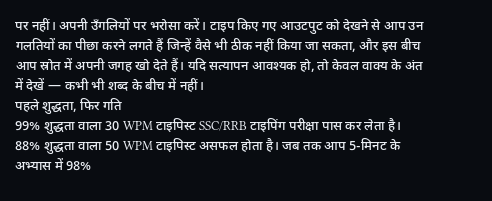पर नहीं। अपनी उँगलियों पर भरोसा करें। टाइप किए गए आउटपुट को देखने से आप उन गलतियों का पीछा करने लगते हैं जिन्हें वैसे भी ठीक नहीं किया जा सकता, और इस बीच आप स्रोत में अपनी जगह खो देते हैं। यदि सत्यापन आवश्यक हो, तो केवल वाक्य के अंत में देखें — कभी भी शब्द के बीच में नहीं।
पहले शुद्धता, फिर गति
99% शुद्धता वाला 30 WPM टाइपिस्ट SSC/RRB टाइपिंग परीक्षा पास कर लेता है। 88% शुद्धता वाला 50 WPM टाइपिस्ट असफल होता है। जब तक आप 5-मिनट के अभ्यास में 98%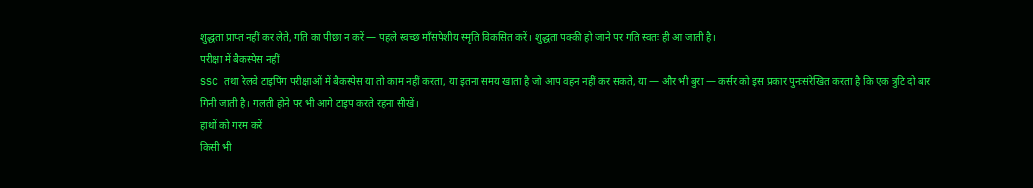शुद्धता प्राप्त नहीं कर लेते, गति का पीछा न करें — पहले स्वच्छ माँसपेशीय स्मृति विकसित करें। शुद्धता पक्की हो जाने पर गति स्वतः ही आ जाती है।
परीक्षा में बैकस्पेस नहीं
SSC तथा रेलवे टाइपिंग परीक्षाओं में बैकस्पेस या तो काम नहीं करता, या इतना समय खाता है जो आप वहन नहीं कर सकते, या — और भी बुरा — कर्सर को इस प्रकार पुनःसंरेखित करता है कि एक त्रुटि दो बार गिनी जाती है। गलती होने पर भी आगे टाइप करते रहना सीखें।
हाथों को गरम करें
किसी भी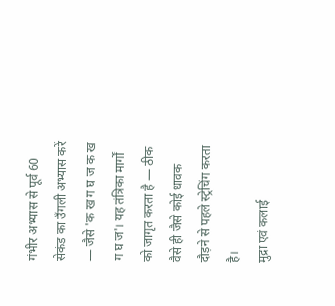गंभीर अभ्यास से पूर्व 60 सेकंड का उँगली अभ्यास करें — जैसे 'क ख ग घ ज क ख ग घ ज'। यह तंत्रिका मार्गों को जागृत करता है — ठीक वैसे ही जैसे कोई धावक दौड़ने से पहले स्ट्रेचिंग करता है।
मुद्रा एवं कलाई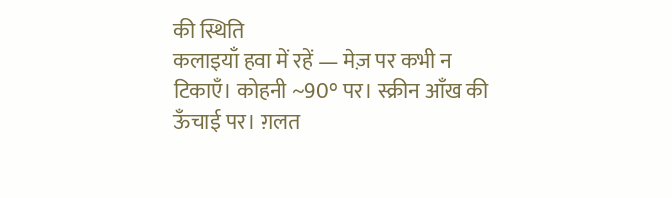की स्थिति
कलाइयाँ हवा में रहें — मेज़ पर कभी न टिकाएँ। कोहनी ~90° पर। स्क्रीन आँख की ऊँचाई पर। ग़लत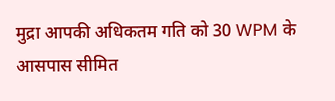मुद्रा आपकी अधिकतम गति को 30 WPM के आसपास सीमित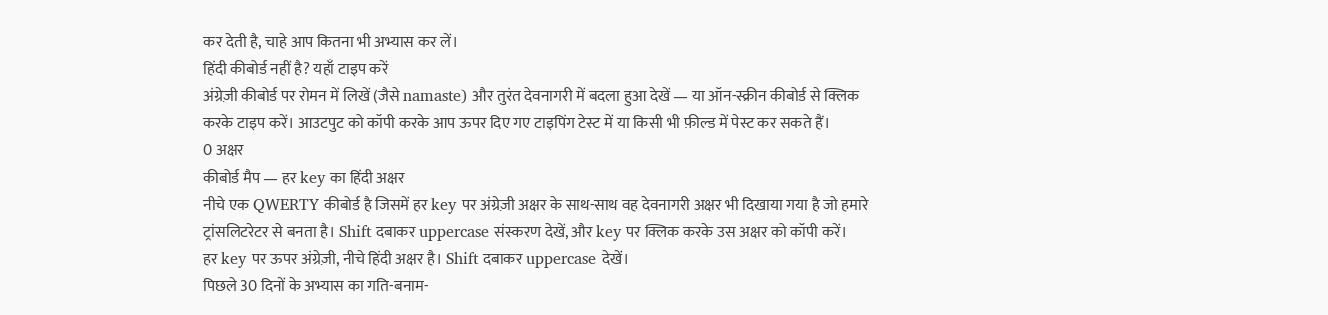कर देती है, चाहे आप कितना भी अभ्यास कर लें।
हिंदी कीबोर्ड नहीं है? यहाँ टाइप करें
अंग्रेज़ी कीबोर्ड पर रोमन में लिखें (जैसे namaste) और तुरंत देवनागरी में बदला हुआ देखें — या ऑन-स्क्रीन कीबोर्ड से क्लिक करके टाइप करें। आउटपुट को कॉपी करके आप ऊपर दिए गए टाइपिंग टेस्ट में या किसी भी फ़ील्ड में पेस्ट कर सकते हैं।
0 अक्षर
कीबोर्ड मैप — हर key का हिंदी अक्षर
नीचे एक QWERTY कीबोर्ड है जिसमें हर key पर अंग्रेज़ी अक्षर के साथ-साथ वह देवनागरी अक्षर भी दिखाया गया है जो हमारे ट्रांसलिटरेटर से बनता है। Shift दबाकर uppercase संस्करण देखें, और key पर क्लिक करके उस अक्षर को कॉपी करें।
हर key पर ऊपर अंग्रेज़ी, नीचे हिंदी अक्षर है। Shift दबाकर uppercase देखें।
पिछले 30 दिनों के अभ्यास का गति-बनाम-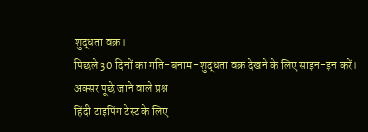शुद्धता वक्र।
पिछले 30 दिनों का गति-बनाम-शुद्धता वक्र देखने के लिए साइन-इन करें।
अक्सर पूछे जाने वाले प्रश्न
हिंदी टाइपिंग टेस्ट के लिए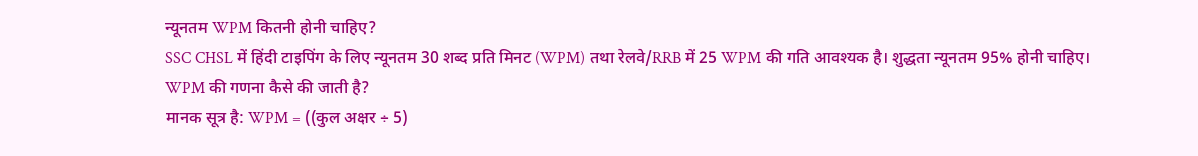न्यूनतम WPM कितनी होनी चाहिए?
SSC CHSL में हिंदी टाइपिंग के लिए न्यूनतम 30 शब्द प्रति मिनट (WPM) तथा रेलवे/RRB में 25 WPM की गति आवश्यक है। शुद्धता न्यूनतम 95% होनी चाहिए।
WPM की गणना कैसे की जाती है?
मानक सूत्र है: WPM = ((कुल अक्षर ÷ 5)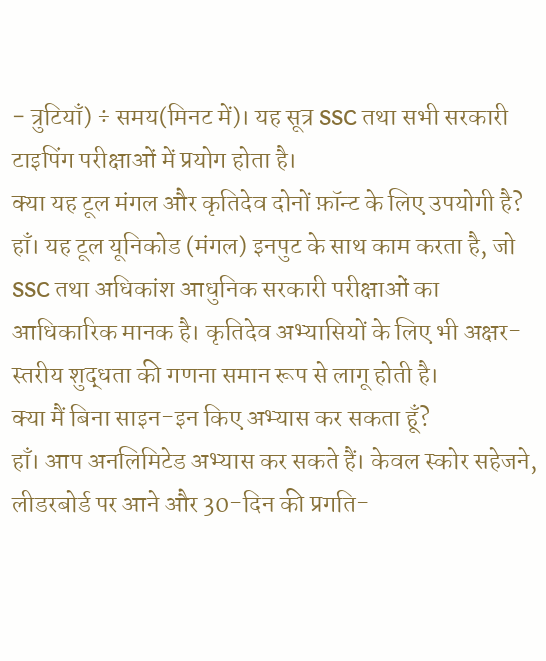− त्रुटियाँ) ÷ समय(मिनट में)। यह सूत्र SSC तथा सभी सरकारी टाइपिंग परीक्षाओं में प्रयोग होता है।
क्या यह टूल मंगल और कृतिदेव दोनों फ़ॉन्ट के लिए उपयोगी है?
हाँ। यह टूल यूनिकोड (मंगल) इनपुट के साथ काम करता है, जो SSC तथा अधिकांश आधुनिक सरकारी परीक्षाओं का आधिकारिक मानक है। कृतिदेव अभ्यासियों के लिए भी अक्षर-स्तरीय शुद्धता की गणना समान रूप से लागू होती है।
क्या मैं बिना साइन-इन किए अभ्यास कर सकता हूँ?
हाँ। आप अनलिमिटेड अभ्यास कर सकते हैं। केवल स्कोर सहेजने, लीडरबोर्ड पर आने और 30-दिन की प्रगति-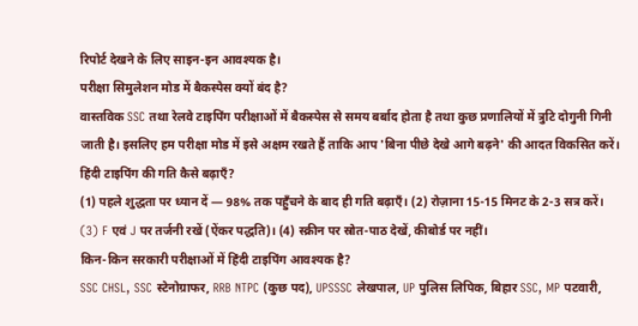रिपोर्ट देखने के लिए साइन-इन आवश्यक है।
परीक्षा सिमुलेशन मोड में बैकस्पेस क्यों बंद है?
वास्तविक SSC तथा रेलवे टाइपिंग परीक्षाओं में बैकस्पेस से समय बर्बाद होता है तथा कुछ प्रणालियों में त्रुटि दोगुनी गिनी जाती है। इसलिए हम परीक्षा मोड में इसे अक्षम रखते हैं ताकि आप 'बिना पीछे देखे आगे बढ़ने' की आदत विकसित करें।
हिंदी टाइपिंग की गति कैसे बढ़ाएँ?
(1) पहले शुद्धता पर ध्यान दें — 98% तक पहुँचने के बाद ही गति बढ़ाएँ। (2) रोज़ाना 15-15 मिनट के 2-3 सत्र करें। (3) F एवं J पर तर्जनी रखें (ऐंकर पद्धति)। (4) स्क्रीन पर स्रोत-पाठ देखें, कीबोर्ड पर नहीं।
किन-किन सरकारी परीक्षाओं में हिंदी टाइपिंग आवश्यक है?
SSC CHSL, SSC स्टेनोग्राफर, RRB NTPC (कुछ पद), UPSSSC लेखपाल, UP पुलिस लिपिक, बिहार SSC, MP पटवारी,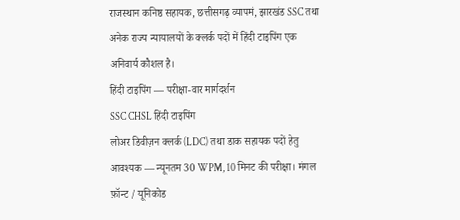राजस्थान कनिष्ठ सहायक, छत्तीसगढ़ व्यापमं, झारखंड SSC तथा अनेक राज्य न्यायालयों के क्लर्क पदों में हिंदी टाइपिंग एक अनिवार्य कौशल है।
हिंदी टाइपिंग — परीक्षा-वार मार्गदर्शन
SSC CHSL हिंदी टाइपिंग
लोअर डिवीज़न क्लर्क (LDC) तथा डाक सहायक पदों हेतु आवश्यक — न्यूनतम 30 WPM, 10 मिनट की परीक्षा। मंगल फ़ॉन्ट / यूनिकोड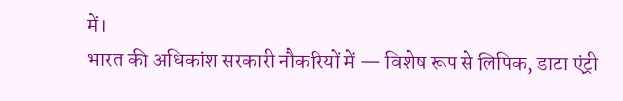में।
भारत की अधिकांश सरकारी नौकरियों में — विशेष रूप से लिपिक, डाटा एंट्री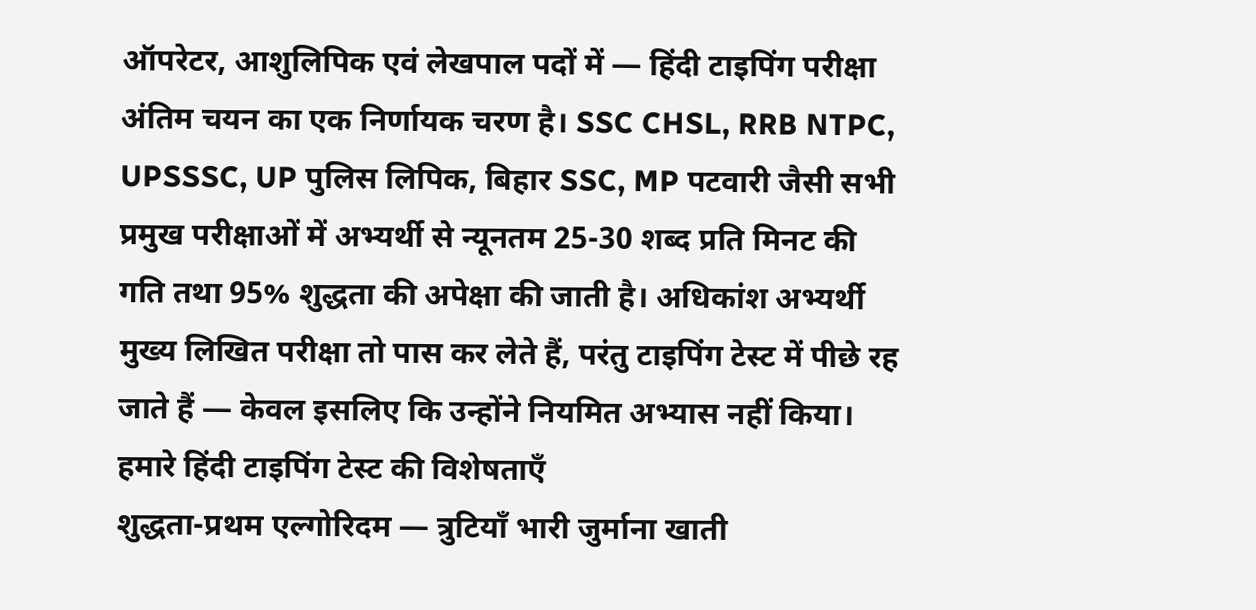ऑपरेटर, आशुलिपिक एवं लेखपाल पदों में — हिंदी टाइपिंग परीक्षा अंतिम चयन का एक निर्णायक चरण है। SSC CHSL, RRB NTPC, UPSSSC, UP पुलिस लिपिक, बिहार SSC, MP पटवारी जैसी सभी प्रमुख परीक्षाओं में अभ्यर्थी से न्यूनतम 25-30 शब्द प्रति मिनट की गति तथा 95% शुद्धता की अपेक्षा की जाती है। अधिकांश अभ्यर्थी मुख्य लिखित परीक्षा तो पास कर लेते हैं, परंतु टाइपिंग टेस्ट में पीछे रह जाते हैं — केवल इसलिए कि उन्होंने नियमित अभ्यास नहीं किया।
हमारे हिंदी टाइपिंग टेस्ट की विशेषताएँ
शुद्धता-प्रथम एल्गोरिदम — त्रुटियाँ भारी जुर्माना खाती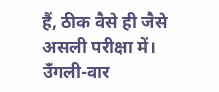हैं, ठीक वैसे ही जैसे असली परीक्षा में।
उँगली-वार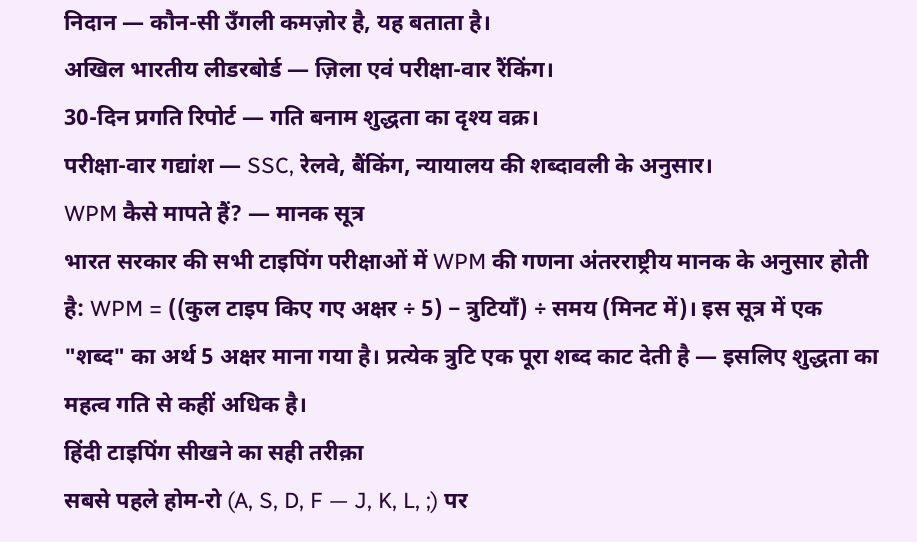निदान — कौन-सी उँगली कमज़ोर है, यह बताता है।
अखिल भारतीय लीडरबोर्ड — ज़िला एवं परीक्षा-वार रैंकिंग।
30-दिन प्रगति रिपोर्ट — गति बनाम शुद्धता का दृश्य वक्र।
परीक्षा-वार गद्यांश — SSC, रेलवे, बैंकिंग, न्यायालय की शब्दावली के अनुसार।
WPM कैसे मापते हैं? — मानक सूत्र
भारत सरकार की सभी टाइपिंग परीक्षाओं में WPM की गणना अंतरराष्ट्रीय मानक के अनुसार होती है: WPM = ((कुल टाइप किए गए अक्षर ÷ 5) − त्रुटियाँ) ÷ समय (मिनट में)। इस सूत्र में एक "शब्द" का अर्थ 5 अक्षर माना गया है। प्रत्येक त्रुटि एक पूरा शब्द काट देती है — इसलिए शुद्धता का महत्व गति से कहीं अधिक है।
हिंदी टाइपिंग सीखने का सही तरीक़ा
सबसे पहले होम-रो (A, S, D, F — J, K, L, ;) पर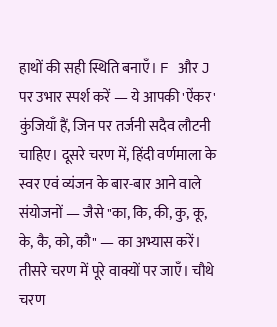हाथों की सही स्थिति बनाएँ। F और J पर उभार स्पर्श करें — ये आपकी 'ऐंकर' कुंजियाँ हैं, जिन पर तर्जनी सदैव लौटनी चाहिए। दूसरे चरण में, हिंदी वर्णमाला के स्वर एवं व्यंजन के बार-बार आने वाले संयोजनों — जैसे "का, कि, की, कु, कू, के, कै, को, कौ" — का अभ्यास करें। तीसरे चरण में पूरे वाक्यों पर जाएँ। चौथे चरण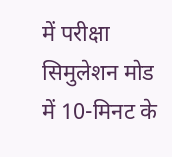में परीक्षा सिमुलेशन मोड में 10-मिनट के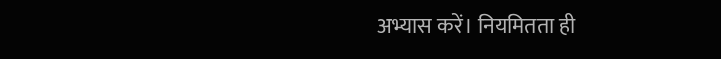अभ्यास करें। नियमितता ही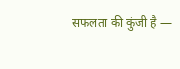सफलता की कुंजी है —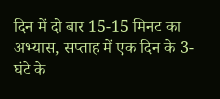दिन में दो बार 15-15 मिनट का अभ्यास, सप्ताह में एक दिन के 3-घंटे के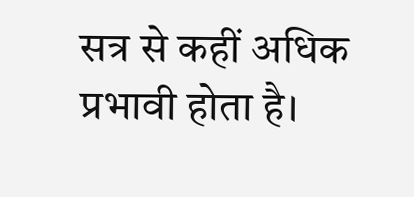सत्र से कहीं अधिक प्रभावी होता है।